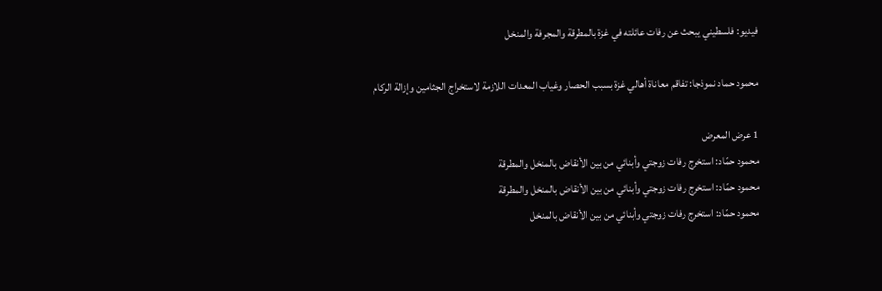فيديو: فلسطيني يبحث عن رفات عائلته في غزة بالمطرقة والمجرفة والمنخل

محمود حماد نموذجا: تفاقم معاناة أهالي غزة بسبب الحصار وغياب المعدات اللازمة لاستخراج الجثامين وإزالة الركام

1 عرض المعرض
محمود حمّاد: استخرج رفات زوجتي وأبنائي من بين الأنقاض بالمنخل والمطرقة
محمود حمّاد: استخرج رفات زوجتي وأبنائي من بين الأنقاض بالمنخل والمطرقة
محمود حمّاد: استخرج رفات زوجتي وأبنائي من بين الأنقاض بالمنخل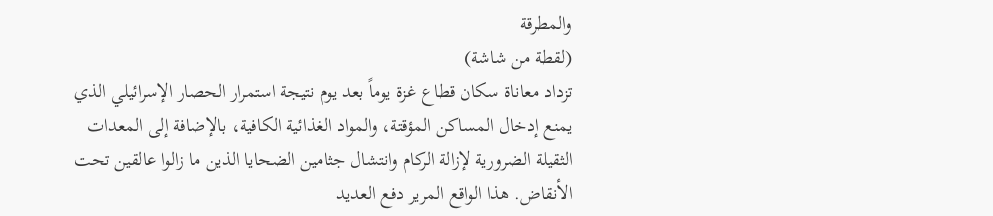والمطرقة
(لقطة من شاشة)
تزداد معاناة سكان قطاع غزة يوماً بعد يوم نتيجة استمرار الحصار الإسرائيلي الذي يمنع إدخال المساكن المؤقتة، والمواد الغذائية الكافية، بالإضافة إلى المعدات الثقيلة الضرورية لإزالة الركام وانتشال جثامين الضحايا الذين ما زالوا عالقين تحت الأنقاض. هذا الواقع المرير دفع العديد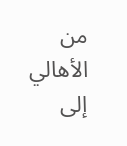من الأهالي إلى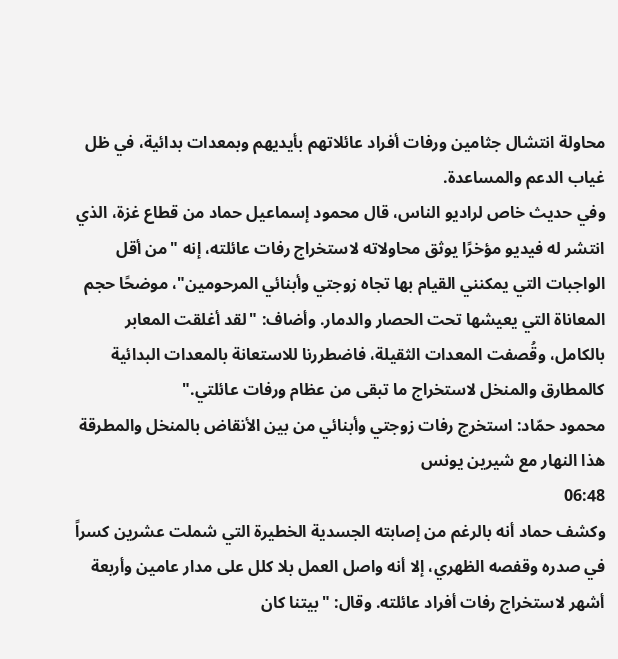محاولة انتشال جثامين ورفات أفراد عائلاتهم بأيديهم وبمعدات بدائية، في ظل غياب الدعم والمساعدة.
وفي حديث خاص لراديو الناس، قال محمود إسماعيل حماد من قطاع غزة، الذي انتشر له فيديو مؤخرًا يوثق محاولاته لاستخراج رفات عائلته، إنه "من أقل الواجبات التي يمكنني القيام بها تجاه زوجتي وأبنائي المرحومين"، موضحًا حجم المعاناة التي يعيشها تحت الحصار والدمار. وأضاف: "لقد أغلقت المعابر بالكامل، وقُصفت المعدات الثقيلة، فاضطررنا للاستعانة بالمعدات البدائية كالمطارق والمنخل لاستخراج ما تبقى من عظام ورفات عائلتي."
محمود حمّاد: استخرج رفات زوجتي وأبنائي من بين الأنقاض بالمنخل والمطرقة
هذا النهار مع شيرين يونس
06:48
وكشف حماد أنه بالرغم من إصابته الجسدية الخطيرة التي شملت عشرين كسراً في صدره وقفصه الظهري، إلا أنه واصل العمل بلا كلل على مدار عامين وأربعة أشهر لاستخراج رفات أفراد عائلته. وقال: "بيتنا كان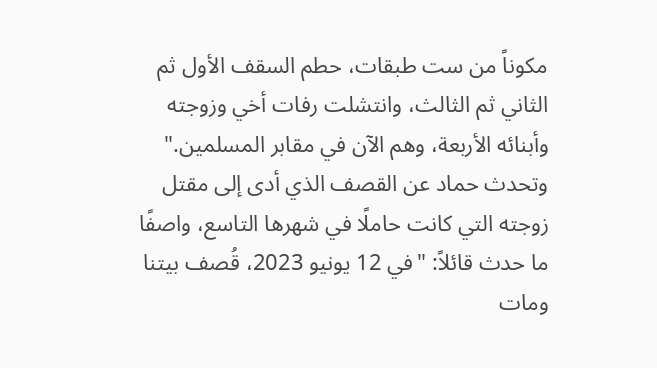مكوناً من ست طبقات، حطم السقف الأول ثم الثاني ثم الثالث، وانتشلت رفات أخي وزوجته وأبنائه الأربعة، وهم الآن في مقابر المسلمين."
وتحدث حماد عن القصف الذي أدى إلى مقتل زوجته التي كانت حاملًا في شهرها التاسع، واصفًا ما حدث قائلاً: "في 12 يونيو 2023، قُصف بيتنا ومات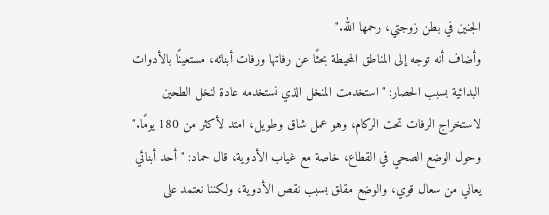الجنين في بطن زوجتي، رحمها الله."
وأضاف أنه توجه إلى المناطق المحيطة بحثًا عن رفاتها ورفات أبنائه، مستعينًا بالأدوات البدائية بسبب الحصار: "استخدمت المنخل الذي نستخدمه عادة لنخل الطحين لاستخراج الرفات تحت الركام، وهو عمل شاق وطويل، امتد لأكثر من 180 يومًا."
وحول الوضع الصحي في القطاع، خاصة مع غياب الأدوية، قال حماد: "أحد أبنائي يعاني من سعال قوي، والوضع مقلق بسبب نقص الأدوية، ولكننا نعتمد على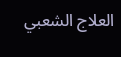العلاج الشعبي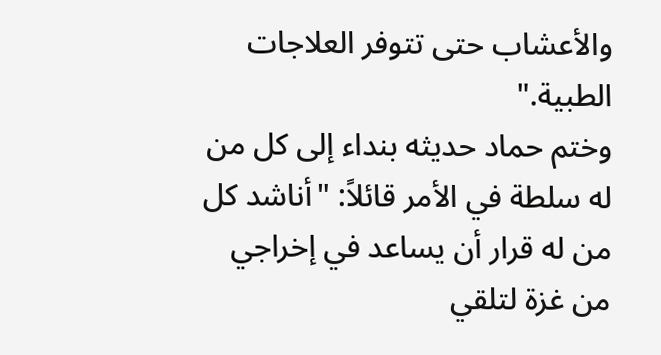والأعشاب حتى تتوفر العلاجات الطبية."
وختم حماد حديثه بنداء إلى كل من له سلطة في الأمر قائلاً: "أناشد كل من له قرار أن يساعد في إخراجي من غزة لتلقي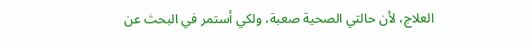العلاج، لأن حالتي الصحية صعبة، ولكي أستمر في البحث عن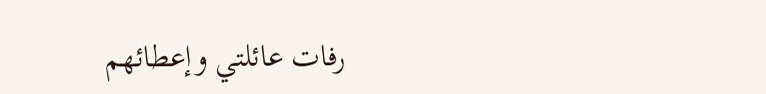رفات عائلتي وإعطائهم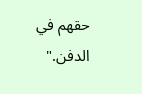حقهم في الدفن."